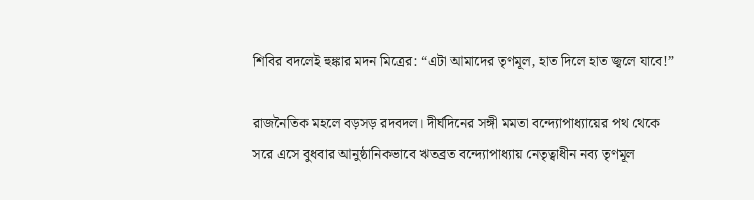শিবির বদলেই হুঙ্কার মদন মিত্রের: “এটা আমাদের তৃণমূল, হাত দিলে হাত জ্বলে যাবে!”

রাজনৈতিক মহলে বড়সড় রদবদল। দীর্ঘদিনের সঙ্গী মমতা বন্দ্যোপাধ্যায়ের পথ থেকে সরে এসে বুধবার আনুষ্ঠানিকভাবে ঋতব্রত বন্দ্যোপাধ্যায় নেতৃত্বাধীন নব্য তৃণমূল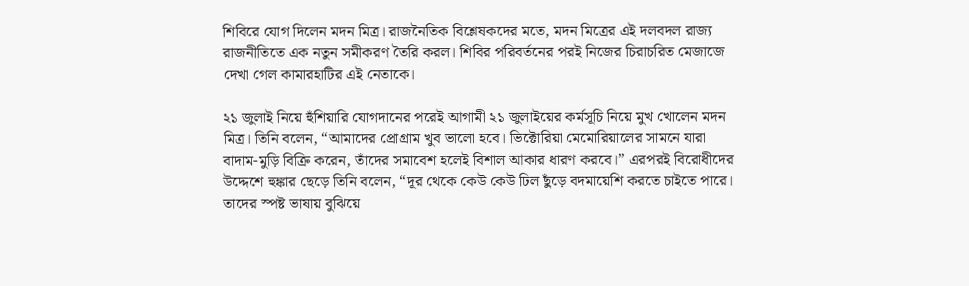শিবিরে যোগ দিলেন মদন মিত্র। রাজনৈতিক বিশ্লেষকদের মতে, মদন মিত্রের এই দলবদল রাজ্য রাজনীতিতে এক নতুন সমীকরণ তৈরি করল। শিবির পরিবর্তনের পরই নিজের চিরাচরিত মেজাজে দেখা গেল কামারহাটির এই নেতাকে।

২১ জুলাই নিয়ে হুঁশিয়ারি যোগদানের পরেই আগামী ২১ জুলাইয়ের কর্মসূচি নিয়ে মুখ খোলেন মদন মিত্র। তিনি বলেন, “আমাদের প্রোগ্রাম খুব ভালো হবে। ভিক্টোরিয়া মেমোরিয়ালের সামনে যারা বাদাম-মুড়ি বিক্রি করেন, তাঁদের সমাবেশ হলেই বিশাল আকার ধারণ করবে।” এরপরই বিরোধীদের উদ্দেশে হুঙ্কার ছেড়ে তিনি বলেন, “দূর থেকে কেউ কেউ ঢিল ছুঁড়ে বদমায়েশি করতে চাইতে পারে। তাদের স্পষ্ট ভাষায় বুঝিয়ে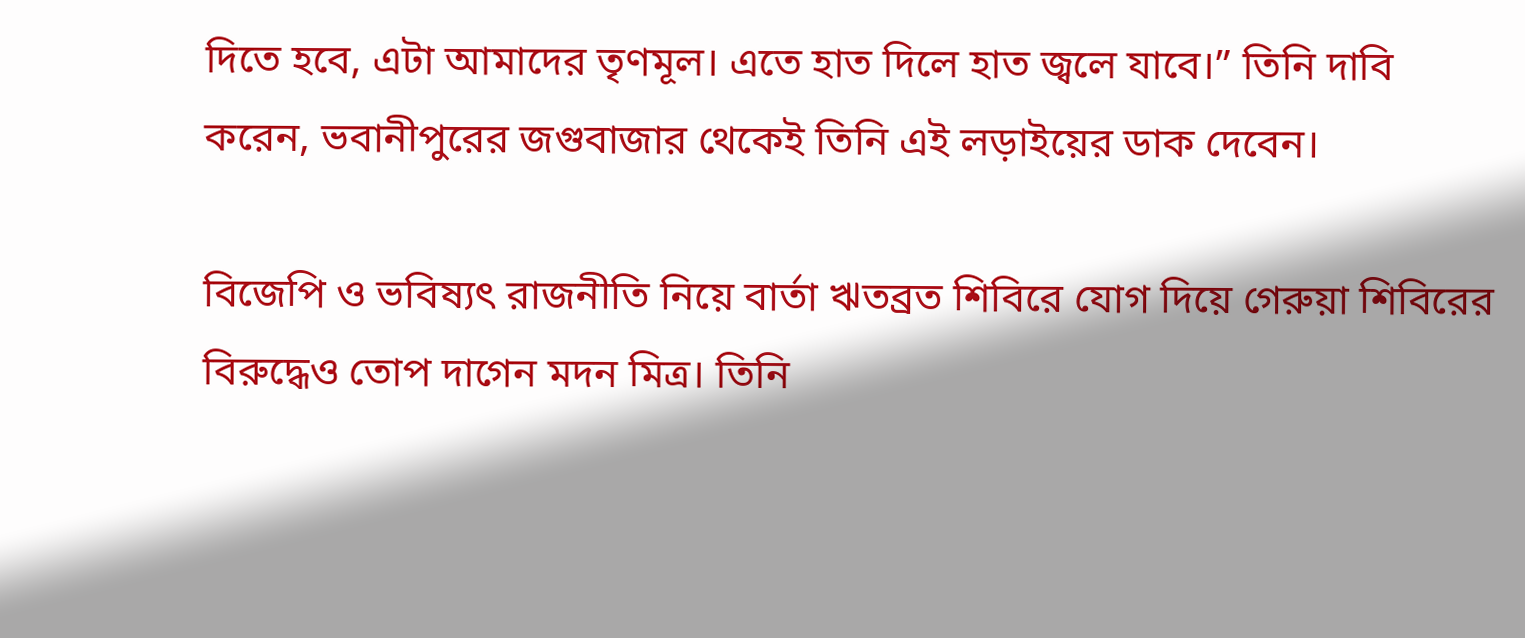দিতে হবে, এটা আমাদের তৃণমূল। এতে হাত দিলে হাত জ্বলে যাবে।” তিনি দাবি করেন, ভবানীপুরের জগুবাজার থেকেই তিনি এই লড়াইয়ের ডাক দেবেন।

বিজেপি ও ভবিষ্যৎ রাজনীতি নিয়ে বার্তা ঋতব্রত শিবিরে যোগ দিয়ে গেরুয়া শিবিরের বিরুদ্ধেও তোপ দাগেন মদন মিত্র। তিনি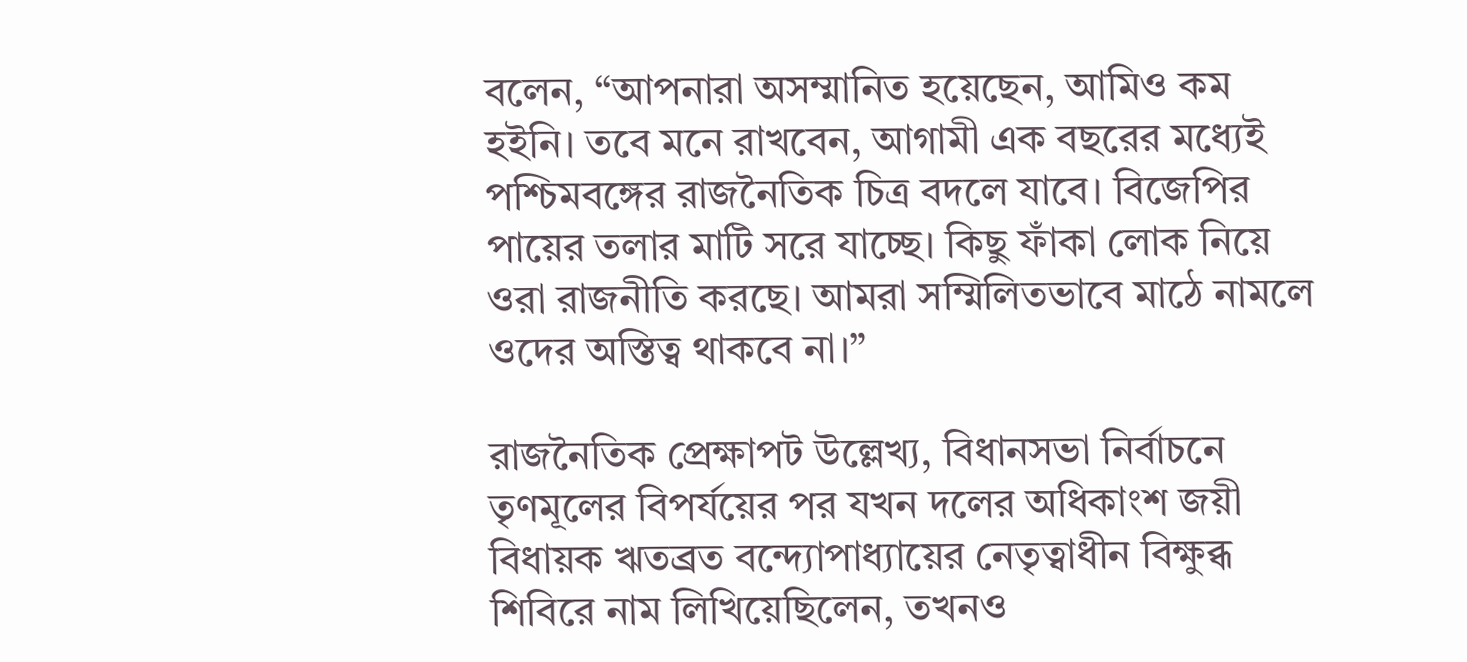বলেন, “আপনারা অসম্মানিত হয়েছেন, আমিও কম হইনি। তবে মনে রাখবেন, আগামী এক বছরের মধ্যেই পশ্চিমবঙ্গের রাজনৈতিক চিত্র বদলে যাবে। বিজেপির পায়ের তলার মাটি সরে যাচ্ছে। কিছু ফাঁকা লোক নিয়ে ওরা রাজনীতি করছে। আমরা সম্মিলিতভাবে মাঠে নামলে ওদের অস্তিত্ব থাকবে না।”

রাজনৈতিক প্রেক্ষাপট উল্লেখ্য, বিধানসভা নির্বাচনে তৃণমূলের বিপর্যয়ের পর যখন দলের অধিকাংশ জয়ী বিধায়ক ঋতব্রত বন্দ্যোপাধ্যায়ের নেতৃত্বাধীন বিক্ষুব্ধ শিবিরে নাম লিখিয়েছিলেন, তখনও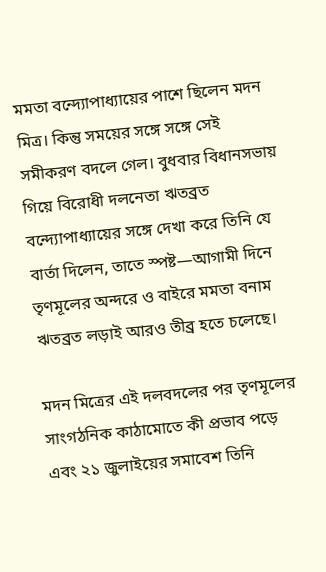মমতা বন্দ্যোপাধ্যায়ের পাশে ছিলেন মদন মিত্র। কিন্তু সময়ের সঙ্গে সঙ্গে সেই সমীকরণ বদলে গেল। বুধবার বিধানসভায় গিয়ে বিরোধী দলনেতা ঋতব্রত বন্দ্যোপাধ্যায়ের সঙ্গে দেখা করে তিনি যে বার্তা দিলেন, তাতে স্পষ্ট—আগামী দিনে তৃণমূলের অন্দরে ও বাইরে মমতা বনাম ঋতব্রত লড়াই আরও তীব্র হতে চলেছে।

মদন মিত্রের এই দলবদলের পর তৃণমূলের সাংগঠনিক কাঠামোতে কী প্রভাব পড়ে এবং ২১ জুলাইয়ের সমাবেশ তিনি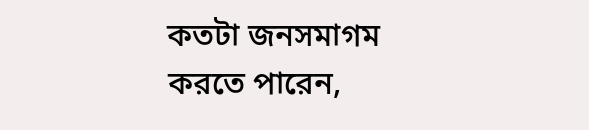কতটা জনসমাগম করতে পারেন,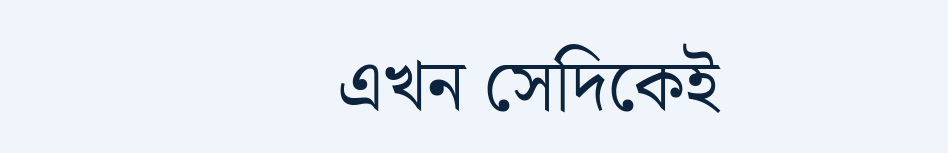এখন সেদিকেই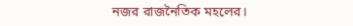নজর রাজনৈতিক মহলের।